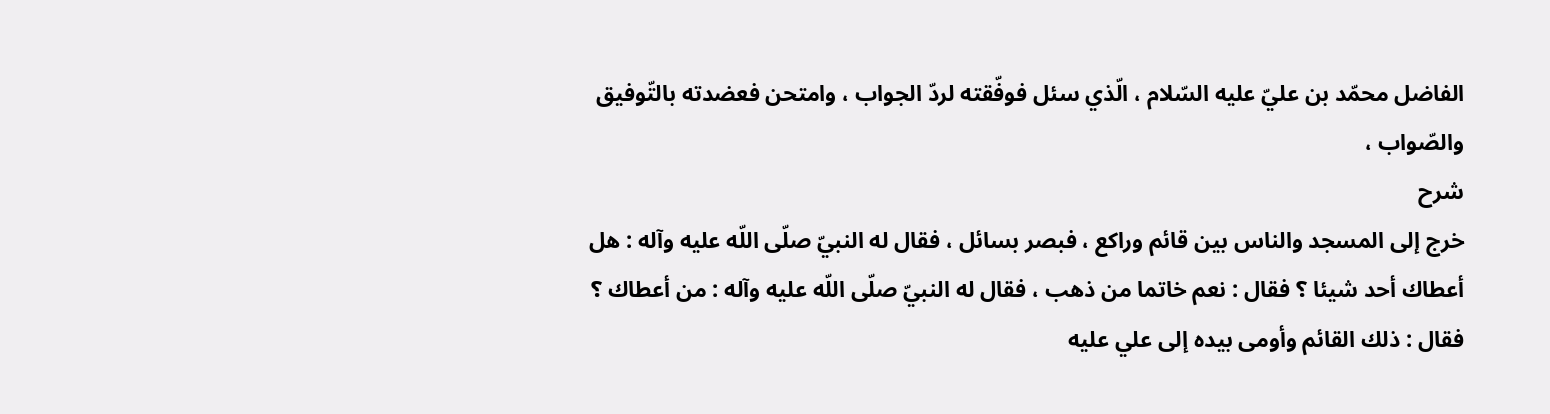الفاضل محمّد بن عليّ عليه السّلام ، الّذي سئل فوفّقته لردّ الجواب ، وامتحن فعضدته بالتّوفيق والصّواب ،
شرح
خرج إلى المسجد والناس بين قائم وراكع ، فبصر بسائل ، فقال له النبيّ صلّى اللّه عليه وآله : هل أعطاك أحد شيئا ؟ فقال : نعم خاتما من ذهب ، فقال له النبيّ صلّى اللّه عليه وآله : من أعطاك ؟ فقال : ذلك القائم وأومى بيده إلى علي عليه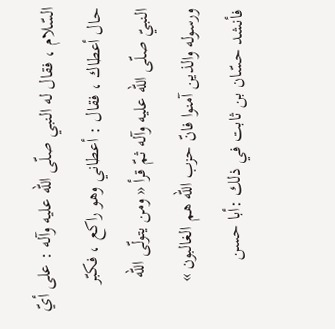السّلام ، فقال له النبي صلّى اللّه عليه وآله : على أيّ حال أعطاك ، فقال : أعطاني وهو راكع ، فكبّر النبيّ صلّى اللّه عليه وآله ثمّ قرأ « ومن يتولّى اللّه ورسوله والذين آمنوا فانّ حزب اللّه هم الغالبون » فأنشد حسّان بن ثابت في ذلك :أبا حسن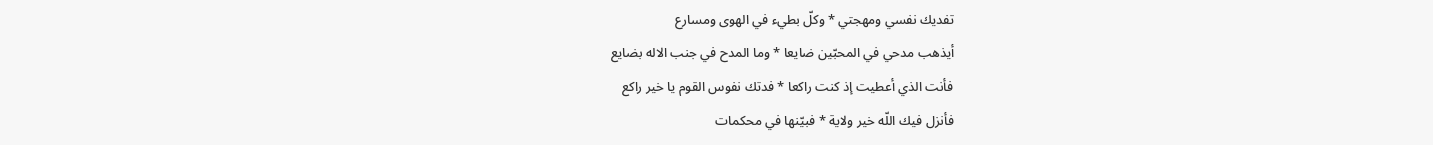تفديك نفسي ومهجتي * وكلّ بطيء في الهوى ومسارع
أيذهب مدحي في المحبّين ضايعا * وما المدح في جنب الاله بضايع
فأنت الذي أعطيت إذ كنت راكعا * فدتك نفوس القوم يا خير راكع
فأنزل فيك اللّه خير ولاية * فبيّنها في محكمات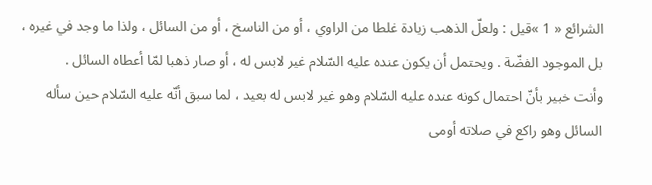الشرائع « 1 »قيل : ولعلّ الذهب زيادة غلطا من الراوي ، أو من الناسخ ، أو من السائل ، ولذا ما وجد في غيره ، بل الموجود الفضّة . ويحتمل أن يكون عنده عليه السّلام غير لابس له ، أو صار ذهبا لمّا أعطاه السائل .
وأنت خبير بأنّ احتمال كونه عنده عليه السّلام وهو غير لابس له بعيد ، لما سبق أنّه عليه السّلام حين سأله السائل وهو راكع في صلاته أومى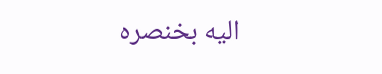اليه بخنصره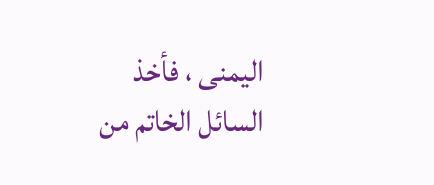اليمنى ، فأخذ السائل الخاتم من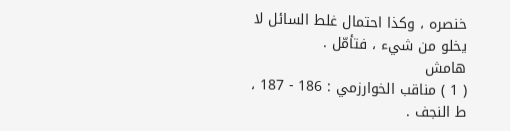خنصره ، وكذا احتمال غلط السائل لا يخلو من شيء ، فتأمّل .
هامش
( 1 ) مناقب الخوارزمي : 186 - 187 ، ط النجف .